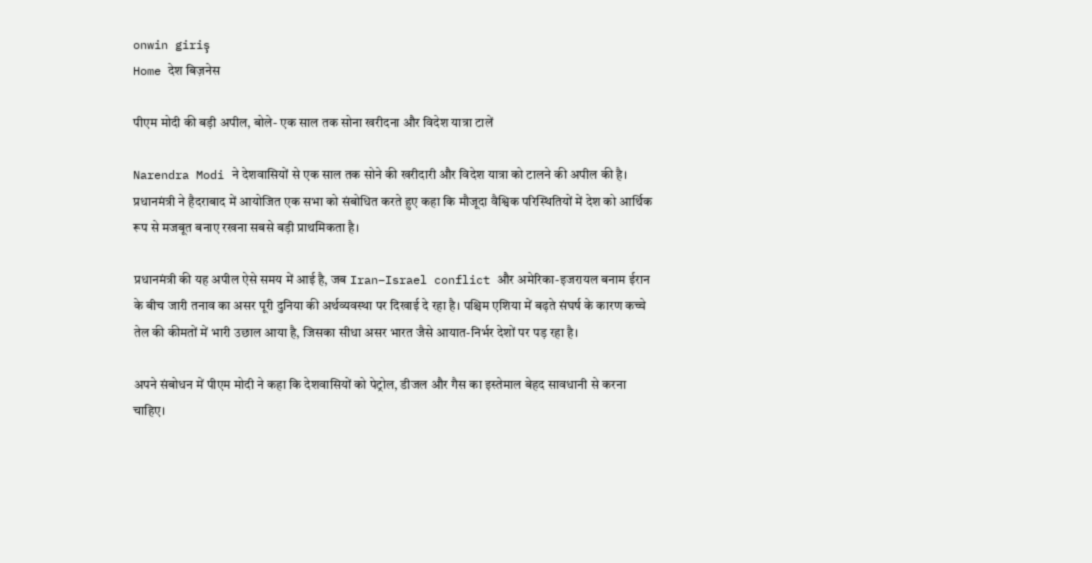onwin giriş
Home देश बिज़नेस

पीएम मोदी की बड़ी अपील, बोले- एक साल तक सोना खरीदना और विदेश यात्रा टालें

Narendra Modi ने देशवासियों से एक साल तक सोने की खरीदारी और विदेश यात्रा को टालने की अपील की है। प्रधानमंत्री ने हैदराबाद में आयोजित एक सभा को संबोधित करते हुए कहा कि मौजूदा वैश्विक परिस्थितियों में देश को आर्थिक रूप से मजबूत बनाए रखना सबसे बड़ी प्राथमिकता है।

प्रधानमंत्री की यह अपील ऐसे समय में आई है, जब Iran–Israel conflict और अमेरिका-इजरायल बनाम ईरान के बीच जारी तनाव का असर पूरी दुनिया की अर्थव्यवस्था पर दिखाई दे रहा है। पश्चिम एशिया में बढ़ते संघर्ष के कारण कच्चे तेल की कीमतों में भारी उछाल आया है, जिसका सीधा असर भारत जैसे आयात-निर्भर देशों पर पड़ रहा है।

अपने संबोधन में पीएम मोदी ने कहा कि देशवासियों को पेट्रोल, डीजल और गैस का इस्तेमाल बेहद सावधानी से करना चाहिए।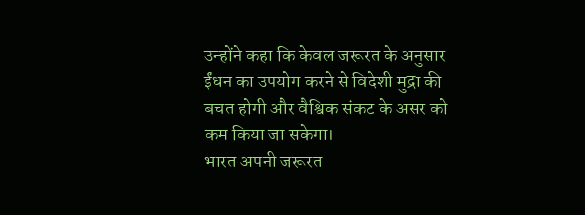उन्होंने कहा कि केवल जरूरत के अनुसार ईंधन का उपयोग करने से विदेशी मुद्रा की बचत होगी और वैश्विक संकट के असर को कम किया जा सकेगा।
भारत अपनी जरूरत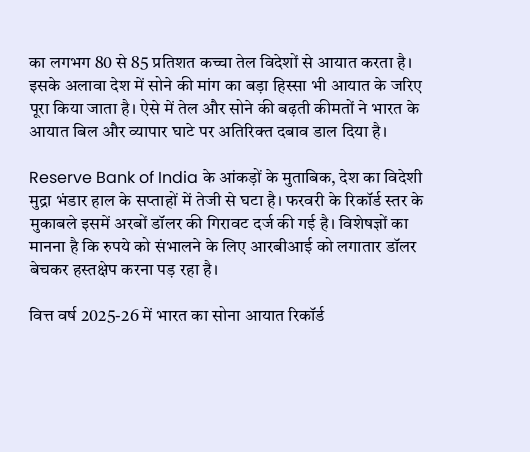का लगभग 80 से 85 प्रतिशत कच्चा तेल विदेशों से आयात करता है। इसके अलावा देश में सोने की मांग का बड़ा हिस्सा भी आयात के जरिए पूरा किया जाता है। ऐसे में तेल और सोने की बढ़ती कीमतों ने भारत के आयात बिल और व्यापार घाटे पर अतिरिक्त दबाव डाल दिया है।

Reserve Bank of India के आंकड़ों के मुताबिक, देश का विदेशी मुद्रा भंडार हाल के सप्ताहों में तेजी से घटा है। फरवरी के रिकॉर्ड स्तर के मुकाबले इसमें अरबों डॉलर की गिरावट दर्ज की गई है। विशेषज्ञों का मानना है कि रुपये को संभालने के लिए आरबीआई को लगातार डॉलर बेचकर हस्तक्षेप करना पड़ रहा है।

वित्त वर्ष 2025-26 में भारत का सोना आयात रिकॉर्ड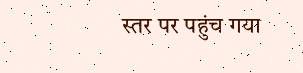स्तर पर पहुंच गया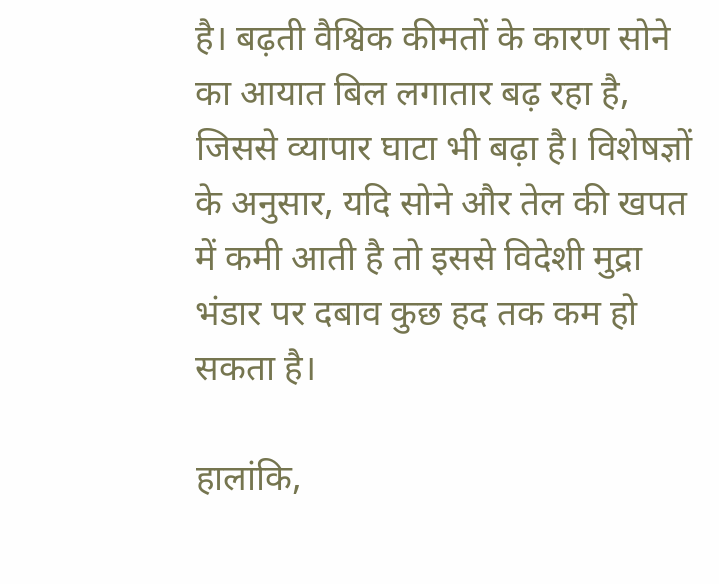है। बढ़ती वैश्विक कीमतों के कारण सोने का आयात बिल लगातार बढ़ रहा है, जिससे व्यापार घाटा भी बढ़ा है। विशेषज्ञों के अनुसार, यदि सोने और तेल की खपत में कमी आती है तो इससे विदेशी मुद्रा भंडार पर दबाव कुछ हद तक कम हो सकता है।

हालांकि,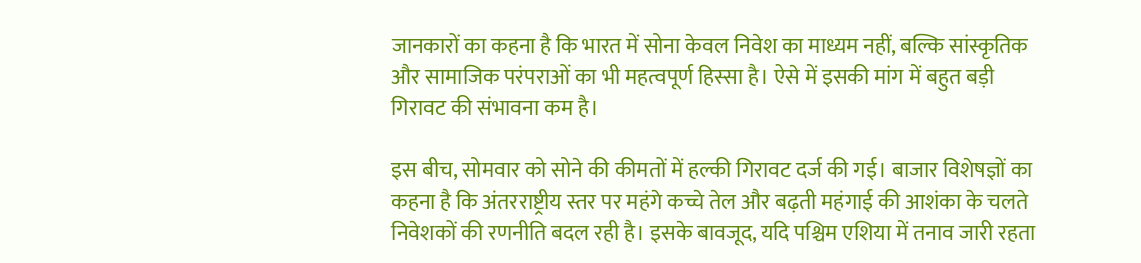जानकारों का कहना है कि भारत में सोना केवल निवेश का माध्यम नहीं, बल्कि सांस्कृतिक और सामाजिक परंपराओं का भी महत्वपूर्ण हिस्सा है। ऐसे में इसकी मांग में बहुत बड़ी गिरावट की संभावना कम है।

इस बीच, सोमवार को सोने की कीमतों में हल्की गिरावट दर्ज की गई। बाजार विशेषज्ञों का कहना है कि अंतरराष्ट्रीय स्तर पर महंगे कच्चे तेल और बढ़ती महंगाई की आशंका के चलते निवेशकों की रणनीति बदल रही है। इसके बावजूद, यदि पश्चिम एशिया में तनाव जारी रहता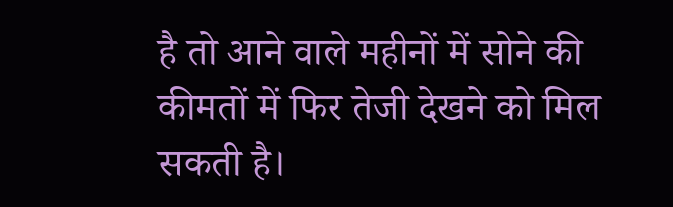है तो आने वाले महीनों में सोने की कीमतों में फिर तेजी देखने को मिल सकती है।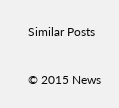Similar Posts

© 2015 News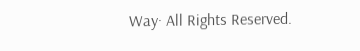Way· All Rights Reserved.